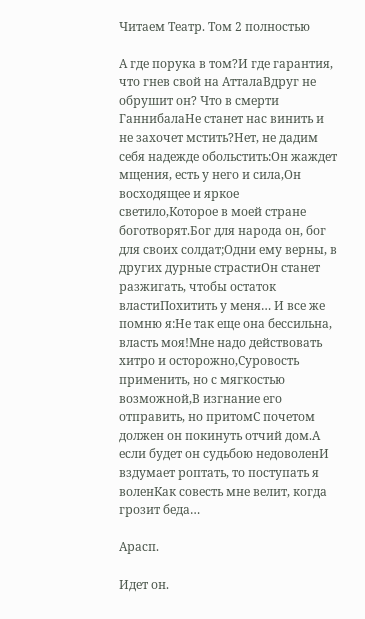Читаем Театр. Том 2 полностью

А где порука в том?И где гарантия, что гнев свой на АтталаВдруг не обрушит он? Что в смерти ГаннибалаНе станет нас винить и не захочет мстить?Нет, не дадим себя надежде обольстить:Он жаждет мщения, есть у него и сила,Он восходящее и яркое светило,Которое в моей стране боготворят.Бог для народа он, бог для своих солдат;Одни ему верны, в других дурные страстиОн станет разжигать, чтобы остаток властиПохитить у меня… И все же помню я:Не так еще она бессильна, власть моя!Мне надо действовать хитро и осторожно,Суровость применить, но с мягкостью возможной,В изгнание его отправить, но притомС почетом должен он покинуть отчий дом.А если будет он судьбою недоволенИ вздумает роптать, то поступать я воленКак совесть мне велит, когда грозит беда…

Арасп.

Идет он.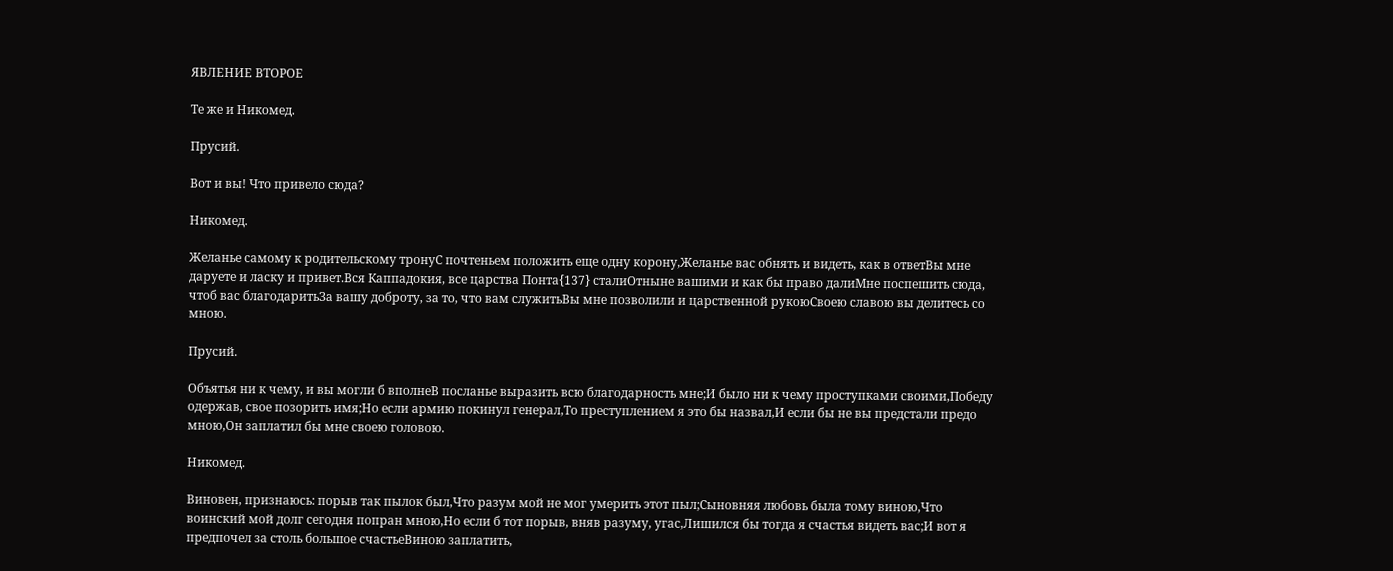ЯВЛЕНИЕ ВТОРОЕ

Те же и Никомед.

Прусий.

Вот и вы! Что привело сюда?

Никомед.

Желанье самому к родительскому тронуС почтеньем положить еще одну корону,Желанье вас обнять и видеть, как в ответВы мне даруете и ласку и привет.Вся Каппадокия, все царства Понта{137} сталиОтныне вашими и как бы право далиМне поспешить сюда, чтоб вас благодаритьЗа вашу доброту, за то, что вам служитьВы мне позволили и царственной рукоюСвоею славою вы делитесь со мною.

Прусий.

Объятья ни к чему, и вы могли б вполнеВ посланье выразить всю благодарность мне;И было ни к чему проступками своими,Победу одержав, свое позорить имя;Но если армию покинул генерал,То преступлением я это бы назвал,И если бы не вы предстали предо мною,Он заплатил бы мне своею головою.

Никомед.

Виновен, признаюсь: порыв так пылок был,Что разум мой не мог умерить этот пыл;Сыновняя любовь была тому виною,Что воинский мой долг сегодня попран мною,Но если б тот порыв, вняв разуму, угас,Лишился бы тогда я счастья видеть вас;И вот я предпочел за столь большое счастьеВиною заплатить,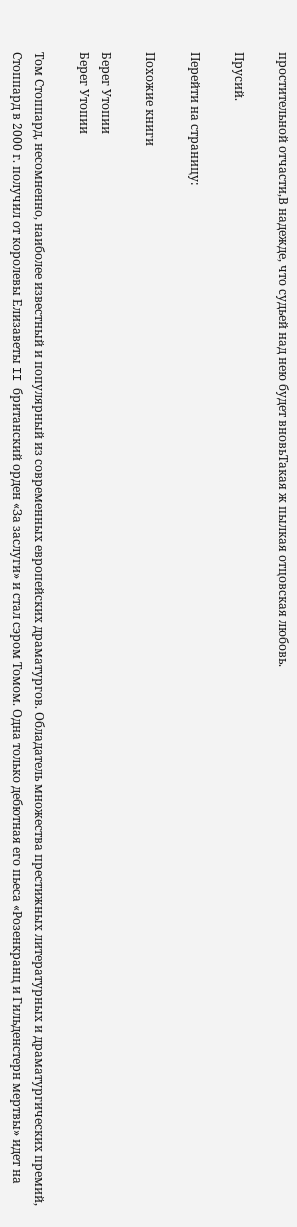простительной отчасти,В надежде, что судьей над нею будет вновьТакая ж пылкая отцовская любовь.

Прусий.

Перейти на страницу:

Похожие книги

Берег Утопии
Берег Утопии

Том Стоппард, несомненно, наиболее известный и популярный из современных европейских драматургов. Обладатель множества престижных литературных и драматургических премий, Стоппард в 2000 г. получил от королевы Елизаветы II британский орден «За заслуги» и стал сэром Томом. Одна только дебютная его пьеса «Розенкранц и Гильденстерн мертвы» идет на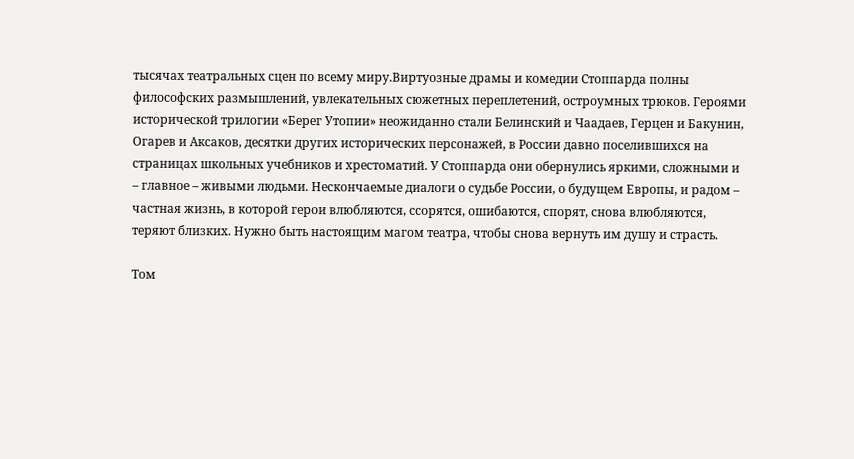тысячах театральных сцен по всему миру.Виртуозные драмы и комедии Стоппарда полны философских размышлений, увлекательных сюжетных переплетений, остроумных трюков. Героями исторической трилогии «Берег Утопии» неожиданно стали Белинский и Чаадаев, Герцен и Бакунин, Огарев и Аксаков, десятки других исторических персонажей, в России давно поселившихся на страницах школьных учебников и хрестоматий. У Стоппарда они обернулись яркими, сложными и – главное – живыми людьми. Нескончаемые диалоги о судьбе России, о будущем Европы, и радом – частная жизнь, в которой герои влюбляются, ссорятся, ошибаются, спорят, снова влюбляются, теряют близких. Нужно быть настоящим магом театра, чтобы снова вернуть им душу и страсть.

Том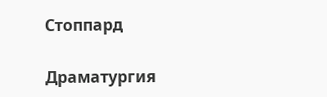Стоппард

Драматургия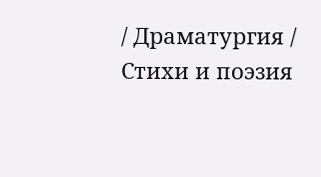/ Драматургия / Стихи и поэзия